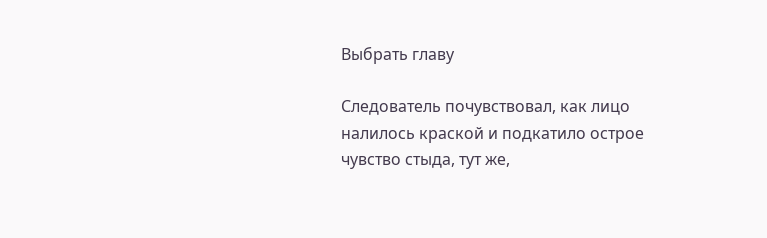Выбрать главу

Следователь почувствовал, как лицо налилось краской и подкатило острое чувство стыда, тут же,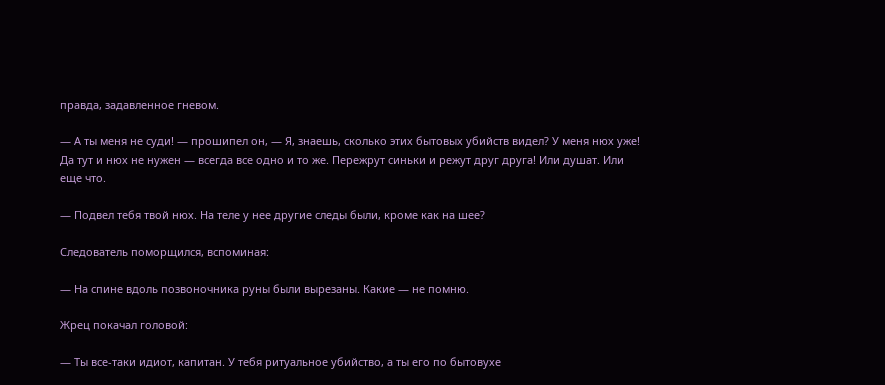правда, задавленное гневом.

— А ты меня не суди! — прошипел он, — Я, знаешь, сколько этих бытовых убийств видел? У меня нюх уже! Да тут и нюх не нужен — всегда все одно и то же. Пережрут синьки и режут друг друга! Или душат. Или еще что.

— Подвел тебя твой нюх. На теле у нее другие следы были, кроме как на шее?

Следователь поморщился, вспоминая:

— На спине вдоль позвоночника руны были вырезаны. Какие — не помню.

Жрец покачал головой:

— Ты все-таки идиот, капитан. У тебя ритуальное убийство, а ты его по бытовухе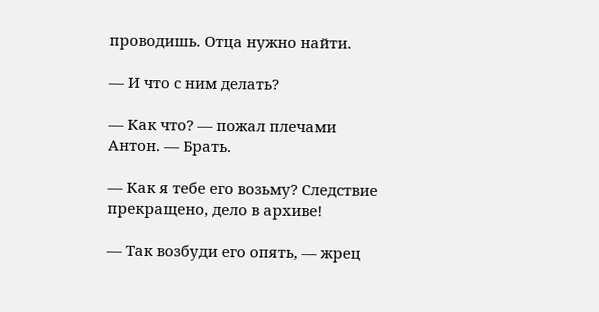проводишь. Отца нужно найти.

— И что с ним делать?

— Как что? — пожал плечами Антон. — Брать.

— Как я тебе его возьму? Следствие прекращено, дело в архиве!

— Так возбуди его опять, — жрец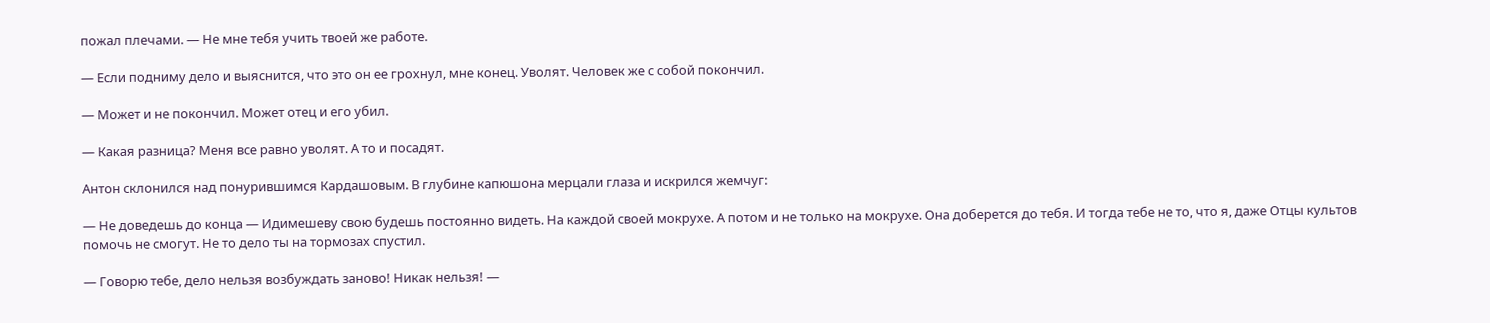пожал плечами. — Не мне тебя учить твоей же работе.

— Если подниму дело и выяснится, что это он ее грохнул, мне конец. Уволят. Человек же с собой покончил.

— Может и не покончил. Может отец и его убил.

— Какая разница? Меня все равно уволят. А то и посадят.

Антон склонился над понурившимся Кардашовым. В глубине капюшона мерцали глаза и искрился жемчуг:

— Не доведешь до конца — Идимешеву свою будешь постоянно видеть. На каждой своей мокрухе. А потом и не только на мокрухе. Она доберется до тебя. И тогда тебе не то, что я, даже Отцы культов помочь не смогут. Не то дело ты на тормозах спустил.

— Говорю тебе, дело нельзя возбуждать заново! Никак нельзя! —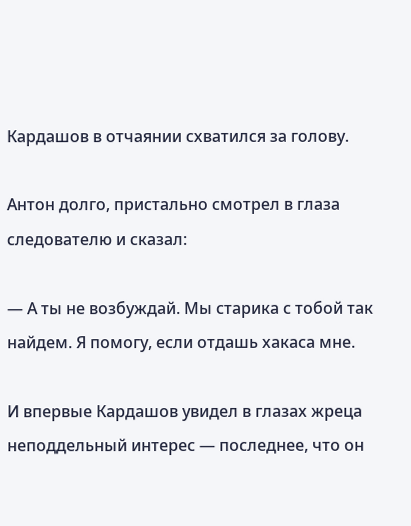Кардашов в отчаянии схватился за голову.

Антон долго, пристально смотрел в глаза следователю и сказал:

— А ты не возбуждай. Мы старика с тобой так найдем. Я помогу, если отдашь хакаса мне.

И впервые Кардашов увидел в глазах жреца неподдельный интерес — последнее, что он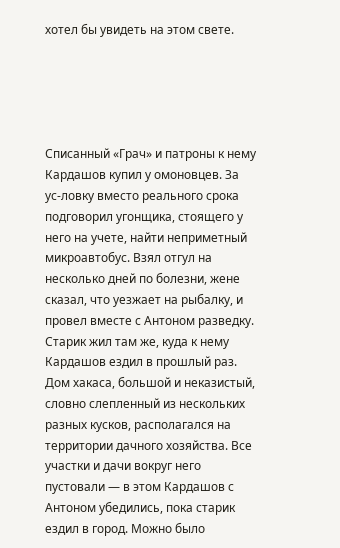хотел бы увидеть на этом свете.





Списанный «Грач» и патроны к нему Кардашов купил у омоновцев. За ус-ловку вместо реального срока подговорил угонщика, стоящего у него на учете, найти неприметный микроавтобус. Взял отгул на несколько дней по болезни, жене сказал, что уезжает на рыбалку, и провел вместе с Антоном разведку. Старик жил там же, куда к нему Кардашов ездил в прошлый раз. Дом хакаса, большой и неказистый, словно слепленный из нескольких разных кусков, располагался на территории дачного хозяйства. Все участки и дачи вокруг него пустовали — в этом Кардашов с Антоном убедились, пока старик ездил в город. Можно было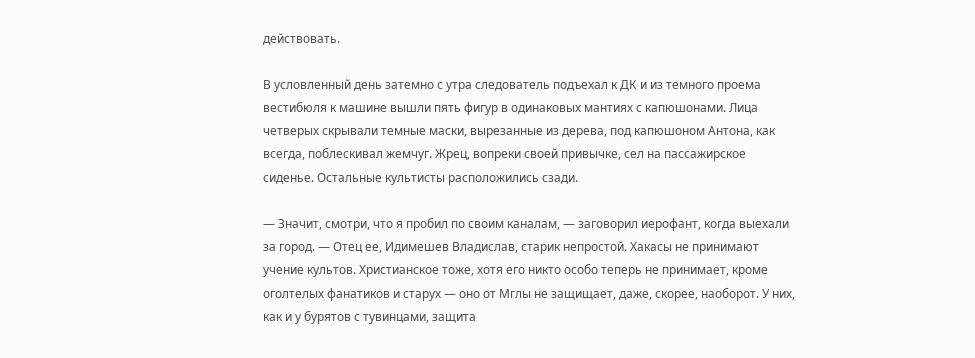действовать.

В условленный день затемно с утра следователь подъехал к ДК и из темного проема вестибюля к машине вышли пять фигур в одинаковых мантиях с капюшонами. Лица четверых скрывали темные маски, вырезанные из дерева, под капюшоном Антона, как всегда, поблескивал жемчуг. Жрец, вопреки своей привычке, сел на пассажирское сиденье. Остальные культисты расположились сзади.

— Значит, смотри, что я пробил по своим каналам, — заговорил иерофант, когда выехали за город. — Отец ее, Идимешев Владислав, старик непростой. Хакасы не принимают учение культов. Христианское тоже, хотя его никто особо теперь не принимает, кроме оголтелых фанатиков и старух — оно от Мглы не защищает, даже, скорее, наоборот. У них, как и у бурятов с тувинцами, защита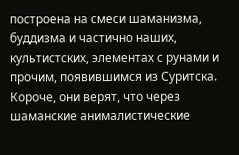построена на смеси шаманизма, буддизма и частично наших, культистских, элементах с рунами и прочим, появившимся из Суритска. Короче, они верят, что через шаманские анималистические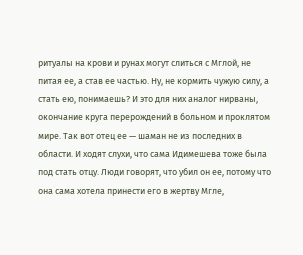ритуалы на крови и рунах могут слиться с Мглой, не питая ее, а став ее частью. Ну, не кормить чужую силу, а стать ею, понимаешь? И это для них аналог нирваны, окончание круга перерождений в больном и проклятом мире. Так вот отец ее — шаман не из последних в области. И ходят слухи, что сама Идимешева тоже была под стать отцу. Люди говорят, что убил он ее, потому что она сама хотела принести его в жертву Мгле,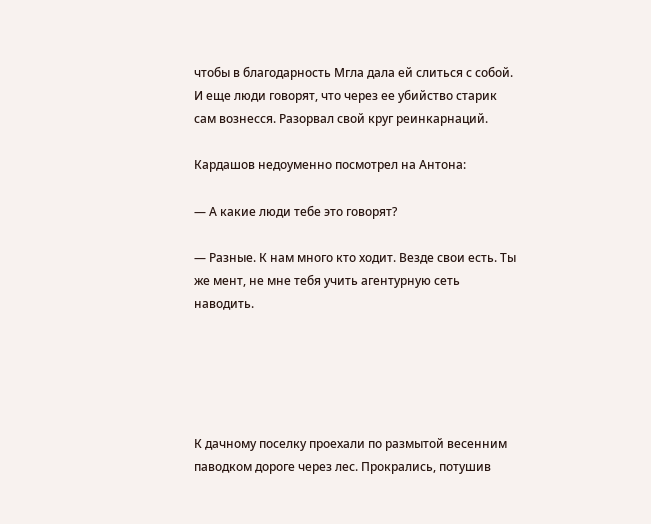чтобы в благодарность Мгла дала ей слиться с собой. И еще люди говорят, что через ее убийство старик сам вознесся. Разорвал свой круг реинкарнаций.

Кардашов недоуменно посмотрел на Антона:

— А какие люди тебе это говорят?

— Разные. К нам много кто ходит. Везде свои есть. Ты же мент, не мне тебя учить агентурную сеть наводить.





К дачному поселку проехали по размытой весенним паводком дороге через лес. Прокрались, потушив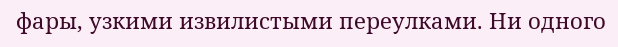фары, узкими извилистыми переулками. Ни одного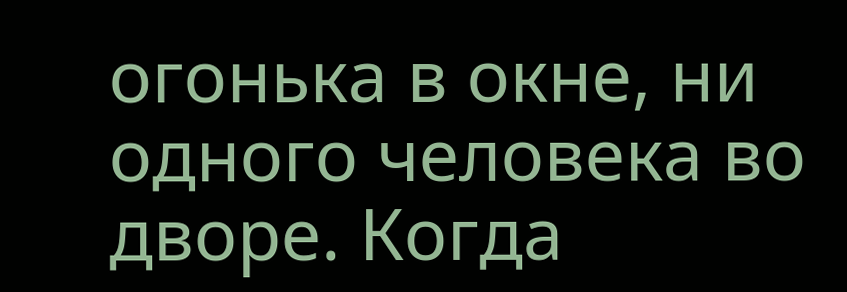огонька в окне, ни одного человека во дворе. Когда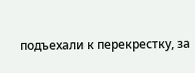подъехали к перекрестку, за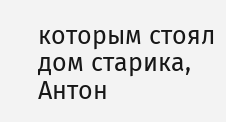которым стоял дом старика, Антон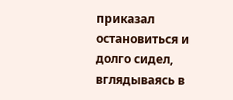приказал остановиться и долго сидел, вглядываясь в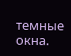темные окна.